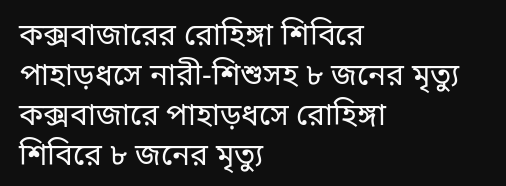কক্সবাজারের রোহিঙ্গা শিবিরে পাহাড়ধসে নারী-শিশুসহ ৮ জনের মৃত্যু
কক্সবাজারে পাহাড়ধসে রোহিঙ্গা শিবিরে ৮ জনের মৃত্যু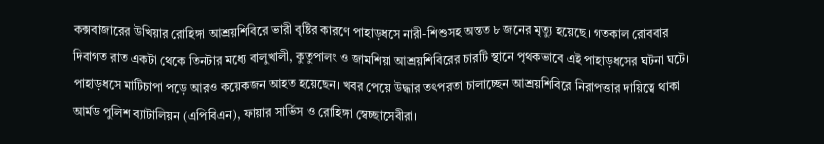কক্সবাজারের উখিয়ার রোহিঙ্গা আশ্রয়শিবিরে ভারী বৃষ্টির কারণে পাহাড়ধসে নারী-শিশুসহ অন্তত ৮ জনের মৃত্যু হয়েছে। গতকাল রোববার দিবাগত রাত একটা থেকে তিনটার মধ্যে বালুখালী, কুতুপালং ও জামশিয়া আশ্রয়শিবিরের চারটি স্থানে পৃথকভাবে এই পাহাড়ধসের ঘটনা ঘটে। পাহাড়ধসে মাটিচাপা পড়ে আরও কয়েকজন আহত হয়েছেন। খবর পেয়ে উদ্ধার তৎপরতা চালাচ্ছেন আশ্রয়শিবিরে নিরাপত্তার দায়িত্বে থাকা আর্মড পুলিশ ব্যাটালিয়ন (এপিবিএন), ফায়ার সার্ভিস ও রোহিঙ্গা স্বেচ্ছাসেবীরা।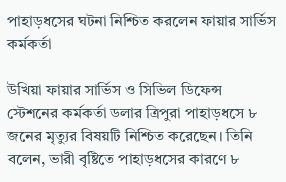পাহাড়ধসের ঘটনা নিশ্চিত করলেন ফায়ার সার্ভিস কর্মকর্তা

উখিয়া ফায়ার সার্ভিস ও সিভিল ডিফেন্স স্টেশনের কর্মকর্তা ডলার ত্রিপুরা পাহাড়ধসে ৮ জনের মৃত্যুর বিষয়টি নিশ্চিত করেছেন। তিনি বলেন, ভারী বৃষ্টিতে পাহাড়ধসের কারণে ৮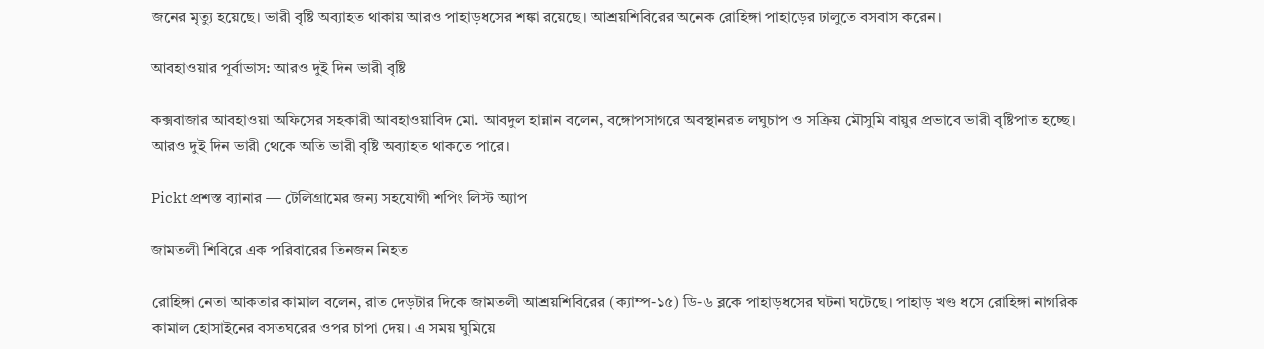জনের মৃত্যু হয়েছে। ভারী বৃষ্টি অব্যাহত থাকায় আরও পাহাড়ধসের শঙ্কা রয়েছে। আশ্রয়শিবিরের অনেক রোহিঙ্গা পাহাড়ের ঢালুতে বসবাস করেন।

আবহাওয়ার পূর্বাভাস: আরও দুই দিন ভারী বৃষ্টি

কক্সবাজার আবহাওয়া অফিসের সহকারী আবহাওয়াবিদ মো. আবদুল হান্নান বলেন, বঙ্গোপসাগরে অবস্থানরত লঘুচাপ ও সক্রিয় মৌসুমি বায়ুর প্রভাবে ভারী বৃষ্টিপাত হচ্ছে। আরও দুই দিন ভারী থেকে অতি ভারী বৃষ্টি অব্যাহত থাকতে পারে।

Pickt প্রশস্ত ব্যানার — টেলিগ্রামের জন্য সহযোগী শপিং লিস্ট অ্যাপ

জামতলী শিবিরে এক পরিবারের তিনজন নিহত

রোহিঙ্গা নেতা আকতার কামাল বলেন, রাত দেড়টার দিকে জামতলী আশ্রয়শিবিরের (ক্যাম্প-১৫) ডি-৬ ব্লকে পাহাড়ধসের ঘটনা ঘটেছে। পাহাড় খণ্ড ধসে রোহিঙ্গা নাগরিক কামাল হোসাইনের বসতঘরের ওপর চাপা দেয়। এ সময় ঘুমিয়ে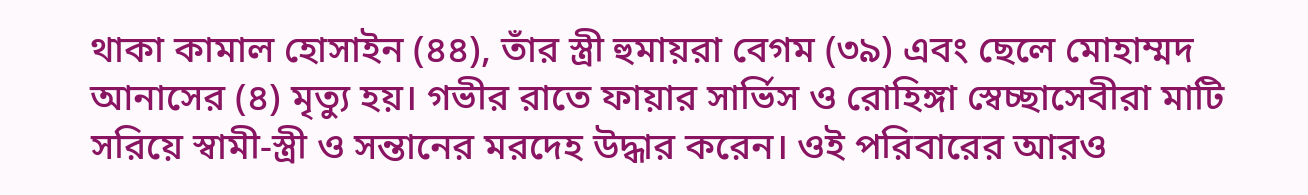থাকা কামাল হোসাইন (৪৪), তাঁর স্ত্রী হুমায়রা বেগম (৩৯) এবং ছেলে মোহাম্মদ আনাসের (৪) মৃত্যু হয়। গভীর রাতে ফায়ার সার্ভিস ও রোহিঙ্গা স্বেচ্ছাসেবীরা মাটি সরিয়ে স্বামী-স্ত্রী ও সন্তানের মরদেহ উদ্ধার করেন। ওই পরিবারের আরও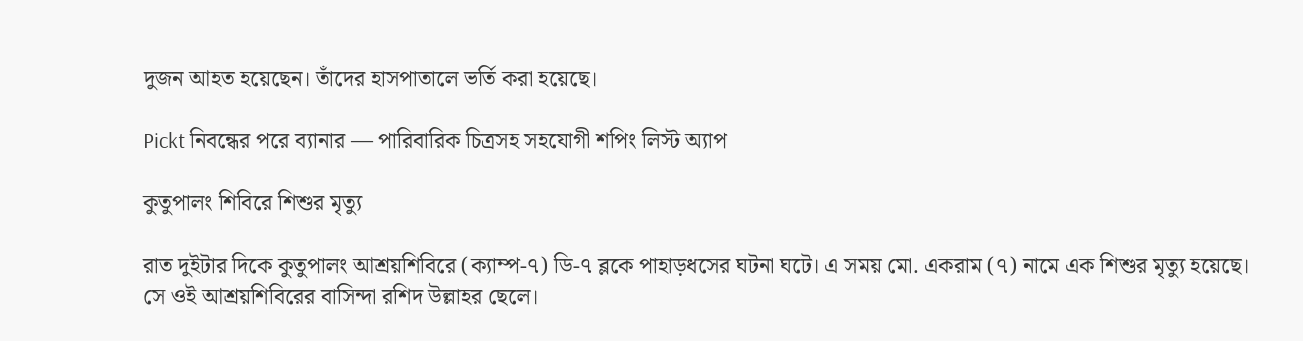দুজন আহত হয়েছেন। তাঁদের হাসপাতালে ভর্তি করা হয়েছে।

Pickt নিবন্ধের পরে ব্যানার — পারিবারিক চিত্রসহ সহযোগী শপিং লিস্ট অ্যাপ

কুতুপালং শিবিরে শিশুর মৃত্যু

রাত দুইটার দিকে কুতুপালং আশ্রয়শিবিরে (ক্যাম্প-৭) ডি-৭ ব্লকে পাহাড়ধসের ঘটনা ঘটে। এ সময় মো. একরাম (৭) নামে এক শিশুর মৃত্যু হয়েছে। সে ওই আশ্রয়শিবিরের বাসিন্দা রশিদ উল্লাহর ছেলে।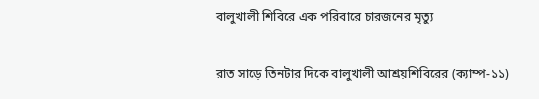বালুখালী শিবিরে এক পরিবারে চারজনের মৃত্যু

রাত সাড়ে তিনটার দিকে বালুখালী আশ্রয়শিবিরের (ক্যাম্প-১১)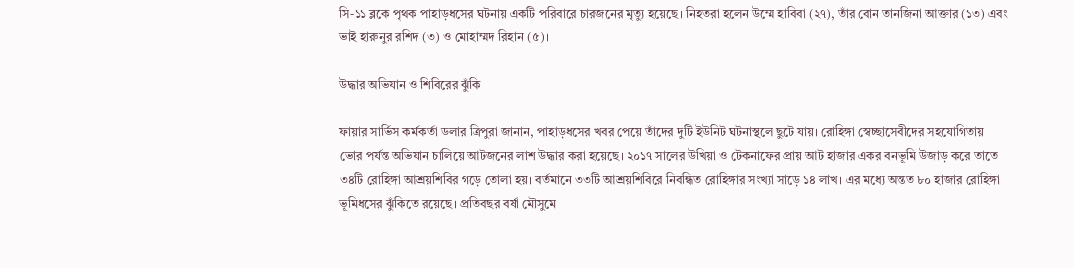সি-১১ ব্লকে পৃথক পাহাড়ধসের ঘটনায় একটি পরিবারে চারজনের মৃত্যু হয়েছে। নিহতরা হলেন উম্মে হাবিবা (২৭), তাঁর বোন তানজিনা আক্তার (১৩) এবং ভাই হারুনুর রশিদ (৩) ও মোহাম্মদ রিহান (৫)।

উদ্ধার অভিযান ও শিবিরের ঝুঁকি

ফায়ার সার্ভিস কর্মকর্তা ডলার ত্রিপুরা জানান, পাহাড়ধসের খবর পেয়ে তাঁদের দুটি ইউনিট ঘটনাস্থলে ছুটে যায়। রোহিঙ্গা স্বেচ্ছাসেবীদের সহযোগিতায় ভোর পর্যন্ত অভিযান চালিয়ে আটজনের লাশ উদ্ধার করা হয়েছে। ২০১৭ সালের উখিয়া ও টেকনাফের প্রায় আট হাজার একর বনভূমি উজাড় করে তাতে ৩৪টি রোহিঙ্গা আশ্রয়শিবির গড়ে তোলা হয়। বর্তমানে ৩৩টি আশ্রয়শিবিরে নিবন্ধিত রোহিঙ্গার সংখ্যা সাড়ে ১৪ লাখ। এর মধ্যে অন্তত ৮০ হাজার রোহিঙ্গা ভূমিধসের ঝুঁকিতে রয়েছে। প্রতিবছর বর্ষা মৌসুমে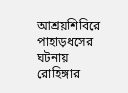আশ্রয়শিবিরে পাহাড়ধসের ঘটনায় রোহিঙ্গার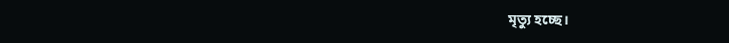মৃত্যু হচ্ছে।